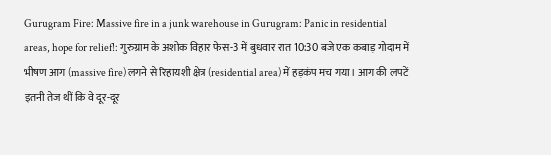Gurugram Fire: Massive fire in a junk warehouse in Gurugram: Panic in residential areas, hope for relief!: गुरुग्राम के अशोक विहार फेस-3 में बुधवार रात 10:30 बजे एक कबाड़ गोदाम में भीषण आग (massive fire) लगने से रिहायशी क्षेत्र (residential area) में हड़कंप मच गया। आग की लपटें इतनी तेज थीं कि वे दूर-दूर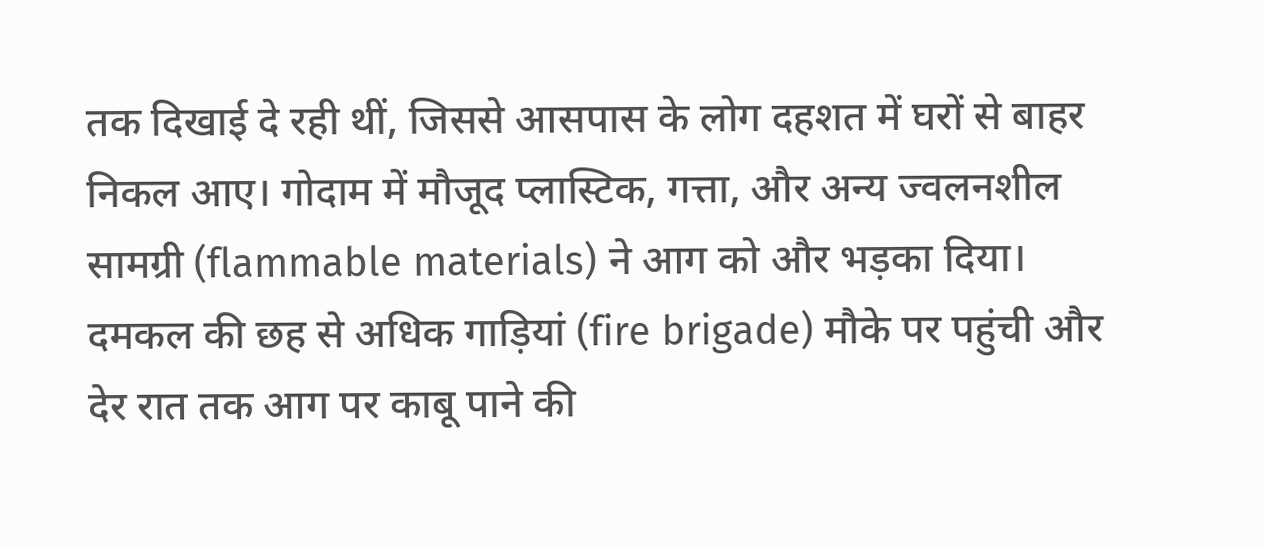तक दिखाई दे रही थीं, जिससे आसपास के लोग दहशत में घरों से बाहर निकल आए। गोदाम में मौजूद प्लास्टिक, गत्ता, और अन्य ज्वलनशील सामग्री (flammable materials) ने आग को और भड़का दिया।
दमकल की छह से अधिक गाड़ियां (fire brigade) मौके पर पहुंची और देर रात तक आग पर काबू पाने की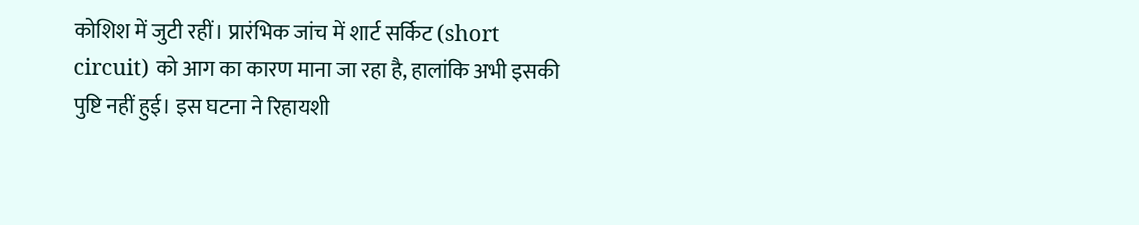कोशिश में जुटी रहीं। प्रारंभिक जांच में शार्ट सर्किट (short circuit) को आग का कारण माना जा रहा है, हालांकि अभी इसकी पुष्टि नहीं हुई। इस घटना ने रिहायशी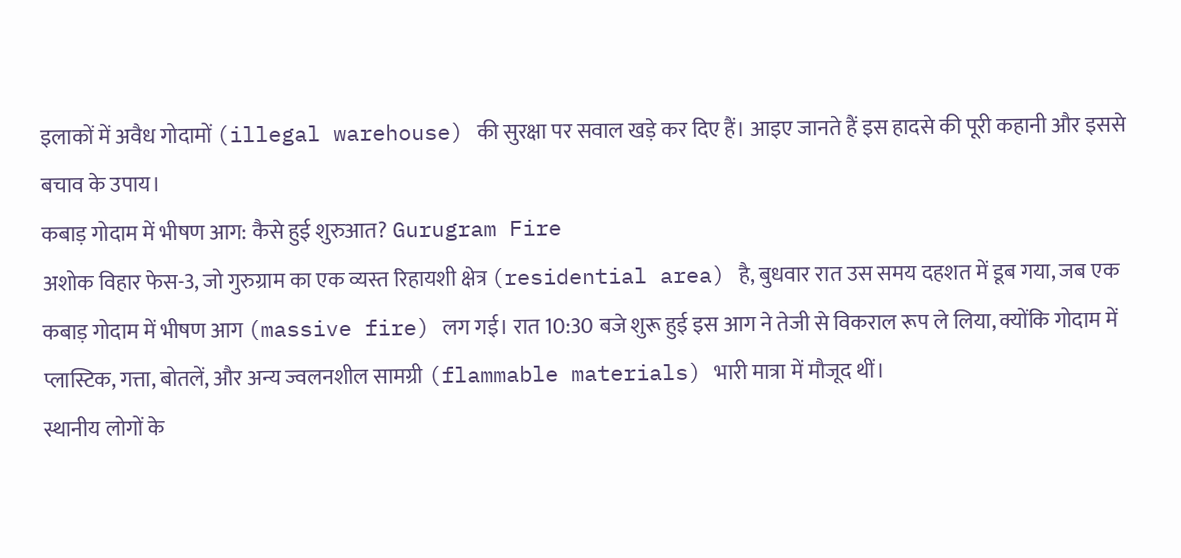इलाकों में अवैध गोदामों (illegal warehouse) की सुरक्षा पर सवाल खड़े कर दिए हैं। आइए जानते हैं इस हादसे की पूरी कहानी और इससे बचाव के उपाय।
कबाड़ गोदाम में भीषण आग: कैसे हुई शुरुआत? Gurugram Fire
अशोक विहार फेस-3, जो गुरुग्राम का एक व्यस्त रिहायशी क्षेत्र (residential area) है, बुधवार रात उस समय दहशत में डूब गया, जब एक कबाड़ गोदाम में भीषण आग (massive fire) लग गई। रात 10:30 बजे शुरू हुई इस आग ने तेजी से विकराल रूप ले लिया, क्योंकि गोदाम में प्लास्टिक, गत्ता, बोतलें, और अन्य ज्वलनशील सामग्री (flammable materials) भारी मात्रा में मौजूद थीं।
स्थानीय लोगों के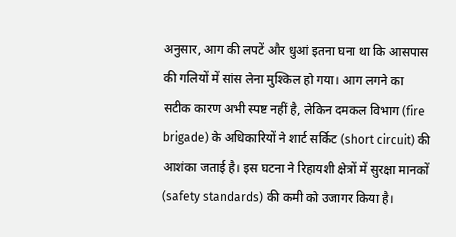अनुसार, आग की लपटें और धुआं इतना घना था कि आसपास की गलियों में सांस लेना मुश्किल हो गया। आग लगने का सटीक कारण अभी स्पष्ट नहीं है, लेकिन दमकल विभाग (fire brigade) के अधिकारियों ने शार्ट सर्किट (short circuit) की आशंका जताई है। इस घटना ने रिहायशी क्षेत्रों में सुरक्षा मानकों (safety standards) की कमी को उजागर किया है।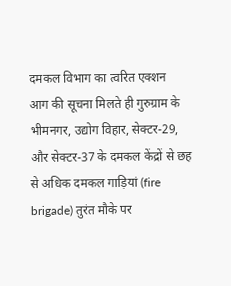दमकल विभाग का त्वरित एक्शन
आग की सूचना मिलते ही गुरुग्राम के भीमनगर, उद्योग विहार, सेक्टर-29, और सेक्टर-37 के दमकल केंद्रों से छह से अधिक दमकल गाड़ियां (fire brigade) तुरंत मौके पर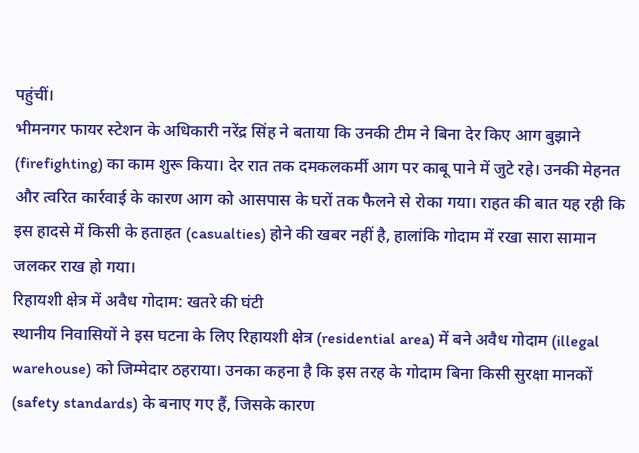पहुंचीं।
भीमनगर फायर स्टेशन के अधिकारी नरेंद्र सिंह ने बताया कि उनकी टीम ने बिना देर किए आग बुझाने (firefighting) का काम शुरू किया। देर रात तक दमकलकर्मी आग पर काबू पाने में जुटे रहे। उनकी मेहनत और त्वरित कार्रवाई के कारण आग को आसपास के घरों तक फैलने से रोका गया। राहत की बात यह रही कि इस हादसे में किसी के हताहत (casualties) होने की खबर नहीं है, हालांकि गोदाम में रखा सारा सामान जलकर राख हो गया।
रिहायशी क्षेत्र में अवैध गोदाम: खतरे की घंटी
स्थानीय निवासियों ने इस घटना के लिए रिहायशी क्षेत्र (residential area) में बने अवैध गोदाम (illegal warehouse) को जिम्मेदार ठहराया। उनका कहना है कि इस तरह के गोदाम बिना किसी सुरक्षा मानकों (safety standards) के बनाए गए हैं, जिसके कारण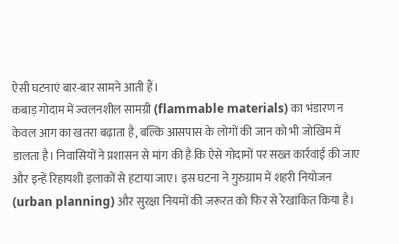ऐसी घटनाएं बार-बार सामने आती हैं।
कबाड़ गोदाम में ज्वलनशील सामग्री (flammable materials) का भंडारण न केवल आग का खतरा बढ़ाता है, बल्कि आसपास के लोगों की जान को भी जोखिम में डालता है। निवासियों ने प्रशासन से मांग की है कि ऐसे गोदामों पर सख्त कार्रवाई की जाए और इन्हें रिहायशी इलाकों से हटाया जाए। इस घटना ने गुरुग्राम में शहरी नियोजन (urban planning) और सुरक्षा नियमों की जरूरत को फिर से रेखांकित किया है।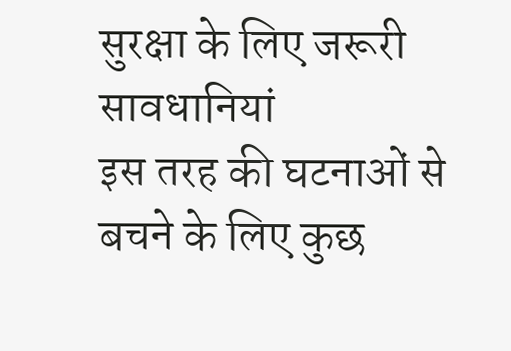सुरक्षा के लिए जरूरी सावधानियां
इस तरह की घटनाओं से बचने के लिए कुछ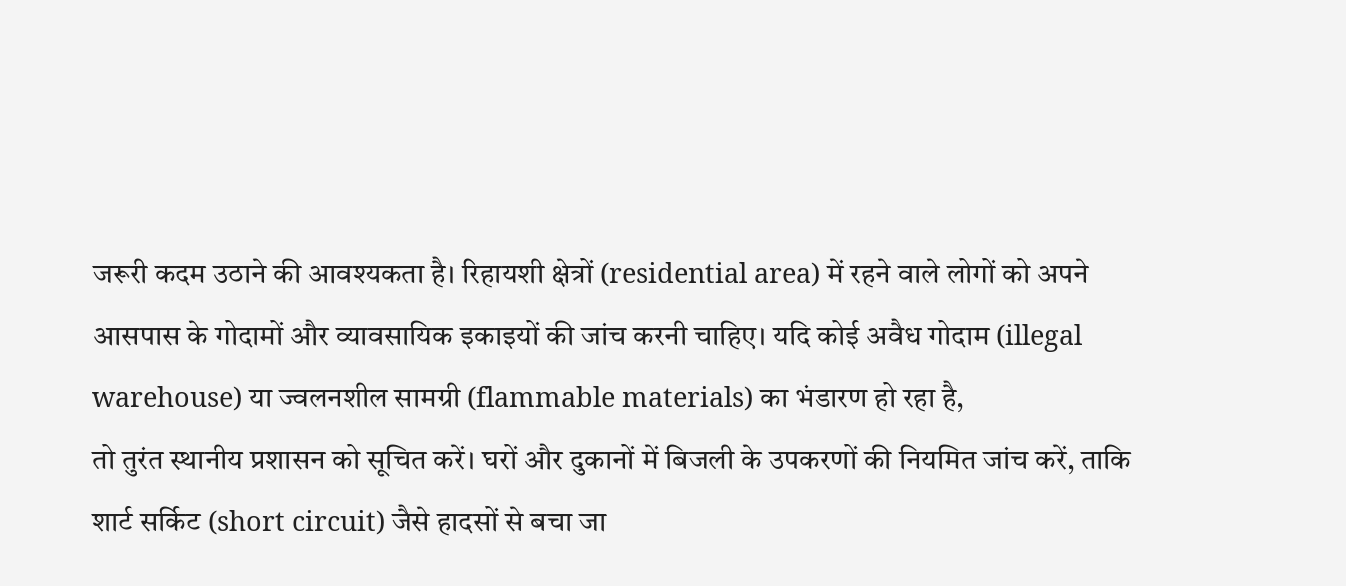जरूरी कदम उठाने की आवश्यकता है। रिहायशी क्षेत्रों (residential area) में रहने वाले लोगों को अपने आसपास के गोदामों और व्यावसायिक इकाइयों की जांच करनी चाहिए। यदि कोई अवैध गोदाम (illegal warehouse) या ज्वलनशील सामग्री (flammable materials) का भंडारण हो रहा है,
तो तुरंत स्थानीय प्रशासन को सूचित करें। घरों और दुकानों में बिजली के उपकरणों की नियमित जांच करें, ताकि शार्ट सर्किट (short circuit) जैसे हादसों से बचा जा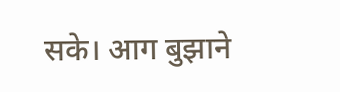सके। आग बुझाने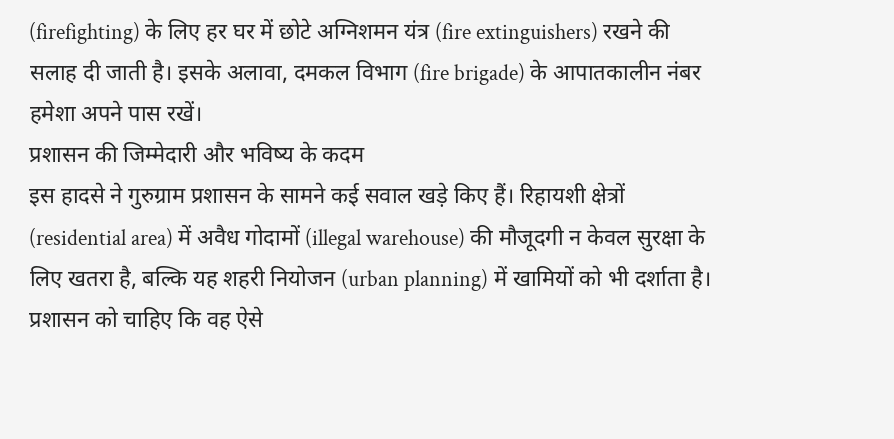(firefighting) के लिए हर घर में छोटे अग्निशमन यंत्र (fire extinguishers) रखने की सलाह दी जाती है। इसके अलावा, दमकल विभाग (fire brigade) के आपातकालीन नंबर हमेशा अपने पास रखें।
प्रशासन की जिम्मेदारी और भविष्य के कदम
इस हादसे ने गुरुग्राम प्रशासन के सामने कई सवाल खड़े किए हैं। रिहायशी क्षेत्रों (residential area) में अवैध गोदामों (illegal warehouse) की मौजूदगी न केवल सुरक्षा के लिए खतरा है, बल्कि यह शहरी नियोजन (urban planning) में खामियों को भी दर्शाता है।
प्रशासन को चाहिए कि वह ऐसे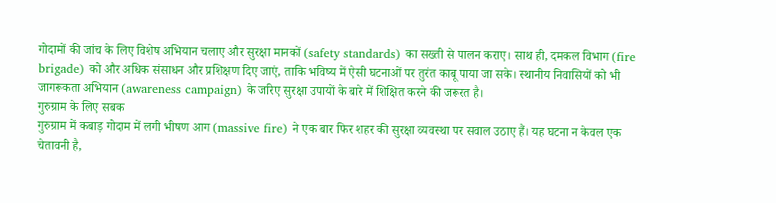गोदामों की जांच के लिए विशेष अभियान चलाए और सुरक्षा मानकों (safety standards) का सख्ती से पालन कराए। साथ ही, दमकल विभाग (fire brigade) को और अधिक संसाधन और प्रशिक्षण दिए जाएं, ताकि भविष्य में ऐसी घटनाओं पर तुरंत काबू पाया जा सके। स्थानीय निवासियों को भी जागरूकता अभियान (awareness campaign) के जरिए सुरक्षा उपायों के बारे में शिक्षित करने की जरूरत है।
गुरुग्राम के लिए सबक
गुरुग्राम में कबाड़ गोदाम में लगी भीषण आग (massive fire) ने एक बार फिर शहर की सुरक्षा व्यवस्था पर सवाल उठाए हैं। यह घटना न केवल एक चेतावनी है,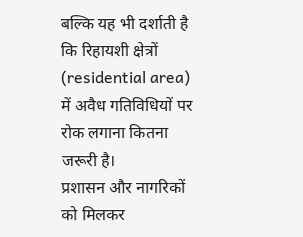बल्कि यह भी दर्शाती है कि रिहायशी क्षेत्रों (residential area) में अवैध गतिविधियों पर रोक लगाना कितना जरूरी है।
प्रशासन और नागरिकों को मिलकर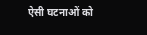ऐसी घटनाओं को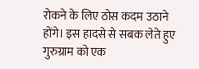रोकने के लिए ठोस कदम उठाने होंगे। इस हादसे से सबक लेते हुए गुरुग्राम को एक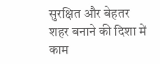सुरक्षित और बेहतर शहर बनाने की दिशा में काम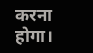करना होगा।